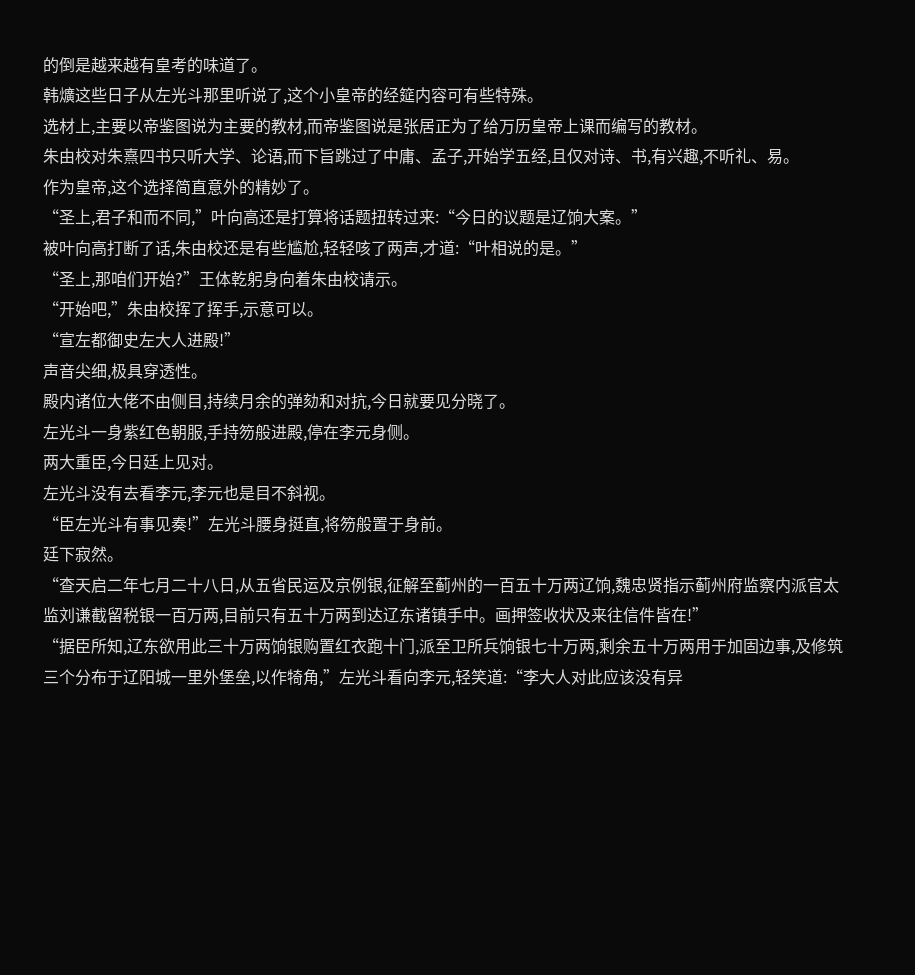的倒是越来越有皇考的味道了。
韩爌这些日子从左光斗那里听说了,这个小皇帝的经筵内容可有些特殊。
选材上,主要以帝鉴图说为主要的教材,而帝鉴图说是张居正为了给万历皇帝上课而编写的教材。
朱由校对朱熹四书只听大学、论语,而下旨跳过了中庸、孟子,开始学五经,且仅对诗、书,有兴趣,不听礼、易。
作为皇帝,这个选择简直意外的精妙了。
“圣上,君子和而不同,”叶向高还是打算将话题扭转过来:“今日的议题是辽饷大案。”
被叶向高打断了话,朱由校还是有些尴尬,轻轻咳了两声,才道:“叶相说的是。”
“圣上,那咱们开始?”王体乾躬身向着朱由校请示。
“开始吧,”朱由校挥了挥手,示意可以。
“宣左都御史左大人进殿!”
声音尖细,极具穿透性。
殿内诸位大佬不由侧目,持续月余的弹劾和对抗,今日就要见分晓了。
左光斗一身紫红色朝服,手持笏般进殿,停在李元身侧。
两大重臣,今日廷上见对。
左光斗没有去看李元,李元也是目不斜视。
“臣左光斗有事见奏!”左光斗腰身挺直,将笏般置于身前。
廷下寂然。
“查天启二年七月二十八日,从五省民运及京例银,征解至蓟州的一百五十万两辽饷,魏忠贤指示蓟州府监察内派官太监刘谦截留税银一百万两,目前只有五十万两到达辽东诸镇手中。画押签收状及来往信件皆在!”
“据臣所知,辽东欲用此三十万两饷银购置红衣跑十门,派至卫所兵饷银七十万两,剩余五十万两用于加固边事,及修筑三个分布于辽阳城一里外堡垒,以作犄角,”左光斗看向李元,轻笑道:“李大人对此应该没有异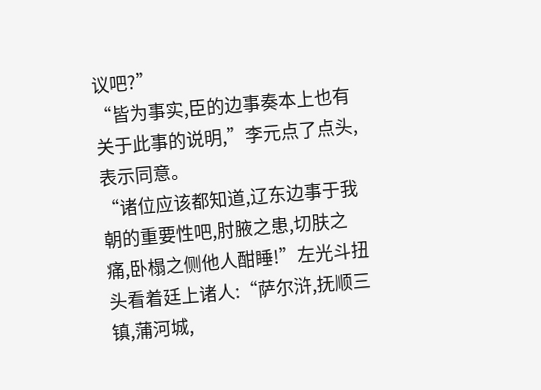议吧?”
“皆为事实,臣的边事奏本上也有关于此事的说明,”李元点了点头,表示同意。
“诸位应该都知道,辽东边事于我朝的重要性吧,肘腋之患,切肤之痛,卧榻之侧他人酣睡!”左光斗扭头看着廷上诸人:“萨尔浒,抚顺三镇,蒲河城,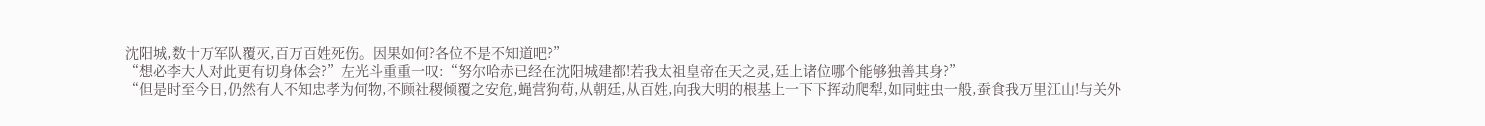沈阳城,数十万军队覆灭,百万百姓死伤。因果如何?各位不是不知道吧?”
“想必李大人对此更有切身体会?”左光斗重重一叹:“努尔哈赤已经在沈阳城建都!若我太祖皇帝在天之灵,廷上诸位哪个能够独善其身?”
“但是时至今日,仍然有人不知忠孝为何物,不顾社稷倾覆之安危,蝇营狗苟,从朝廷,从百姓,向我大明的根基上一下下挥动爬犁,如同蛀虫一般,蚕食我万里江山!与关外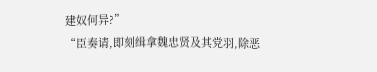建奴何异?”
“臣奏请,即刻缉拿魏忠贤及其党羽,除恶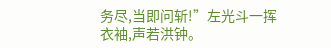务尽,当即问斩!”左光斗一挥衣袖,声若洪钟。